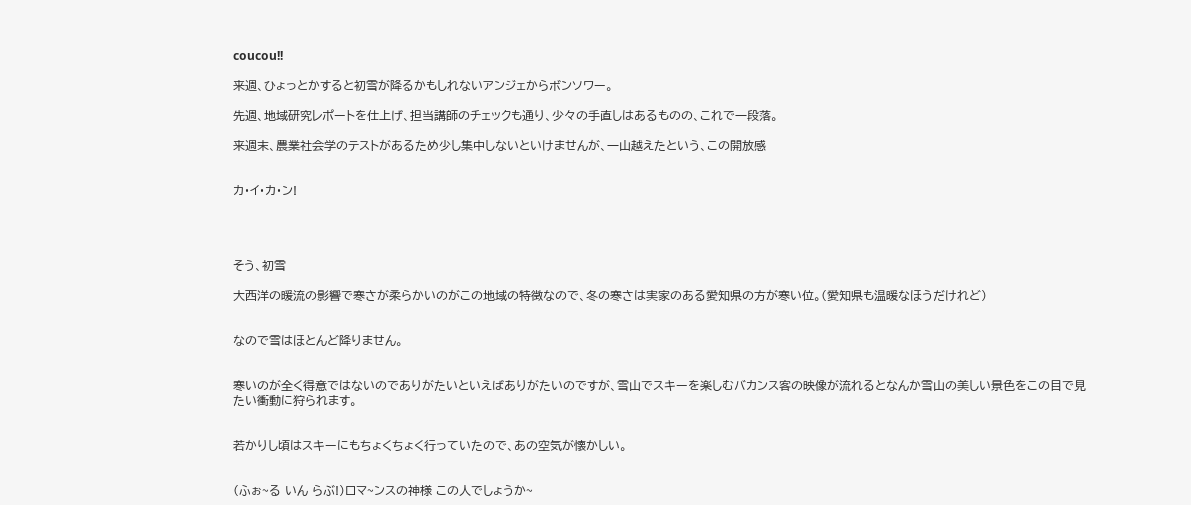coucou!!

来週、ひょっとかすると初雪が降るかもしれないアンジェからボンソワー。

先週、地域研究レポートを仕上げ、担当講師のチェックも通り、少々の手直しはあるものの、これで一段落。

来週末、農業社会学のテストがあるため少し集中しないといけませんが、一山越えたという、この開放感


カ・イ・カ・ン!




そう、初雪

大西洋の暖流の影響で寒さが柔らかいのがこの地域の特徴なので、冬の寒さは実家のある愛知県の方が寒い位。(愛知県も温暖なほうだけれど)


なので雪はほとんど降りません。


寒いのが全く得意ではないのでありがたいといえばありがたいのですが、雪山でスキーを楽しむバカンス客の映像が流れるとなんか雪山の美しい景色をこの目で見たい衝動に狩られます。


若かりし頃はスキーにもちょくちょく行っていたので、あの空気が懐かしい。


(ふぉ~る いん らぶ!)ロマ~ンスの神様 この人でしょうか~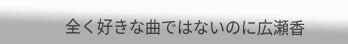全く好きな曲ではないのに広瀬香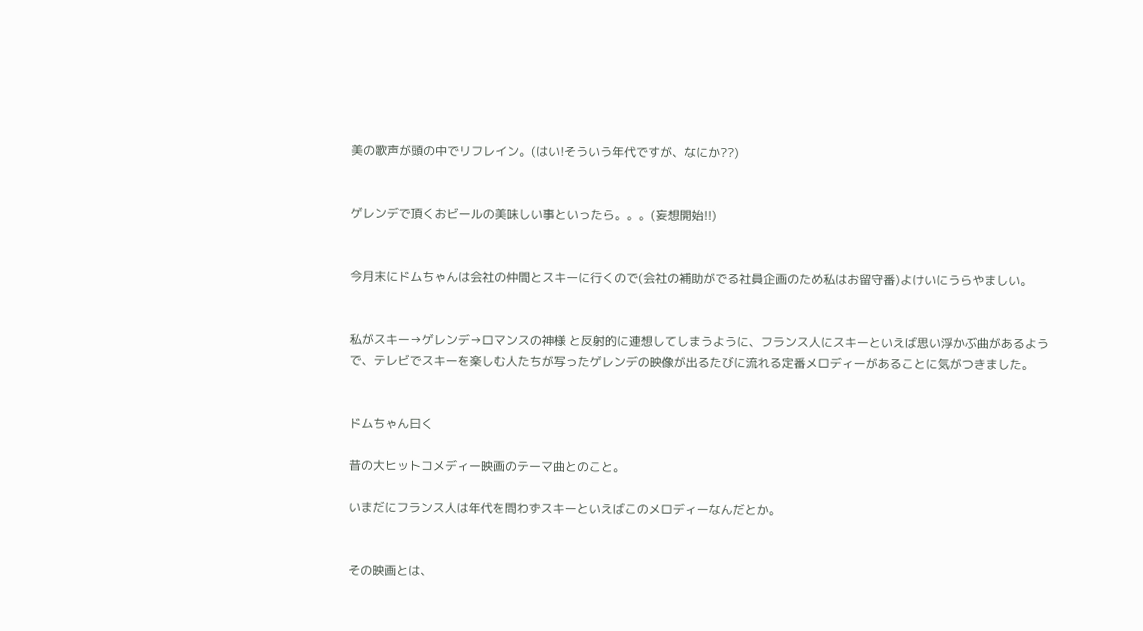美の歌声が頭の中でリフレイン。(はい!そういう年代ですが、なにか??)


ゲレンデで頂くおビールの美味しい事といったら。。。(妄想開始!!)


今月末にドムちゃんは会社の仲間とスキーに行くので(会社の補助がでる社員企画のため私はお留守番)よけいにうらやましい。


私がスキー→ゲレンデ→ロマンスの神様 と反射的に連想してしまうように、フランス人にスキーといえば思い浮かぶ曲があるようで、テレビでスキーを楽しむ人たちが写ったゲレンデの映像が出るたびに流れる定番メロディーがあることに気がつきました。


ドムちゃん曰く

昔の大ヒットコメディー映画のテーマ曲とのこと。

いまだにフランス人は年代を問わずスキーといえばこのメロディーなんだとか。


その映画とは、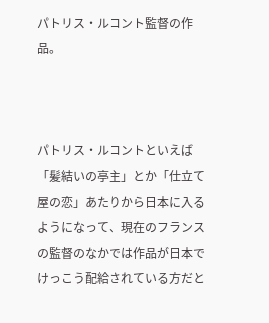パトリス・ルコント監督の作品。



パトリス・ルコントといえば「髪結いの亭主」とか「仕立て屋の恋」あたりから日本に入るようになって、現在のフランスの監督のなかでは作品が日本でけっこう配給されている方だと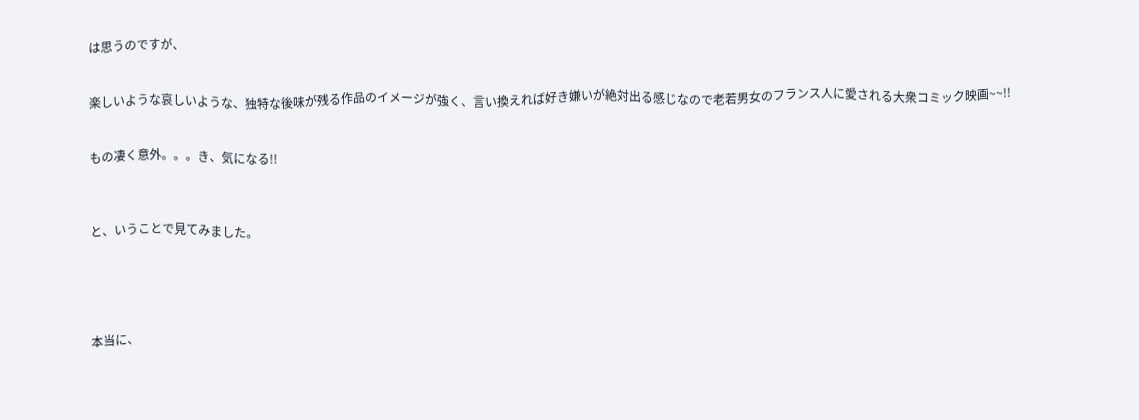は思うのですが、


楽しいような哀しいような、独特な後味が残る作品のイメージが強く、言い換えれば好き嫌いが絶対出る感じなので老若男女のフランス人に愛される大衆コミック映画~~!!


もの凄く意外。。。き、気になる!!



と、いうことで見てみました。





本当に、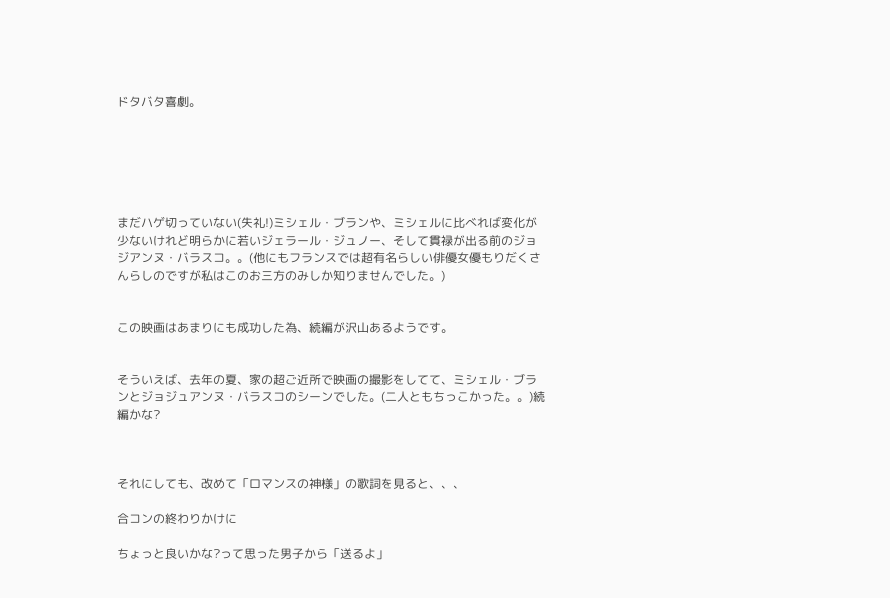ドタバタ喜劇。






まだハゲ切っていない(失礼!)ミシェル・ブランや、ミシェルに比べれば変化が少ないけれど明らかに若いジェラール・ジュノー、そして貫禄が出る前のジョジアンヌ・バラスコ。。(他にもフランスでは超有名らしい俳優女優もりだくさんらしのですが私はこのお三方のみしか知りませんでした。)


この映画はあまりにも成功した為、続編が沢山あるようです。


そういえば、去年の夏、家の超ご近所で映画の撮影をしてて、ミシェル・ブランとジョジュアンヌ・バラスコのシーンでした。(二人ともちっこかった。。)続編かな?



それにしても、改めて「ロマンスの神様」の歌詞を見ると、、、

合コンの終わりかけに

ちょっと良いかな?って思った男子から「送るよ」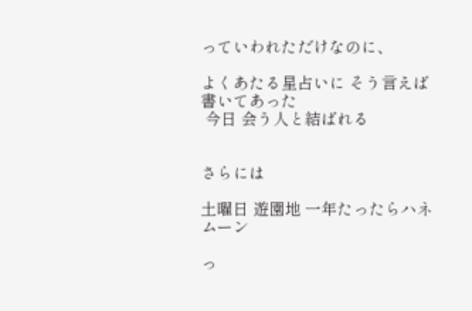っていわれただけなのに、

よくあたる星占いに そう言えば 書いてあった
 今日 会う人と結ばれる


さらには

土曜日 遊園地 一年たったらハネムーン

っ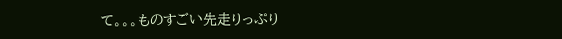て。。。ものすごい先走りっぷり